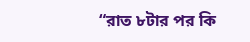“রাত ৮টার পর কি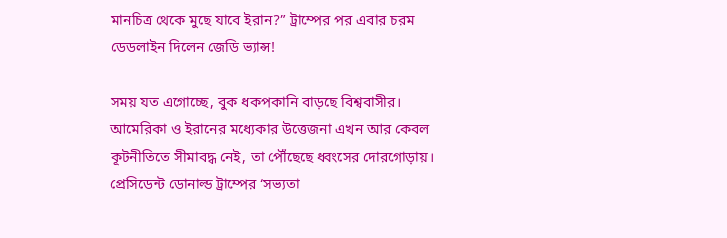মানচিত্র থেকে মুছে যাবে ইরান?” ট্রাম্পের পর এবার চরম ডেডলাইন দিলেন জেডি ভ্যান্স!

সময় যত এগোচ্ছে, বুক ধকপকানি বাড়ছে বিশ্ববাসীর। আমেরিকা ও ইরানের মধ্যেকার উত্তেজনা এখন আর কেবল কূটনীতিতে সীমাবদ্ধ নেই, তা পৌঁছেছে ধ্বংসের দোরগোড়ায়। প্রেসিডেন্ট ডোনাল্ড ট্রাম্পের ‘সভ্যতা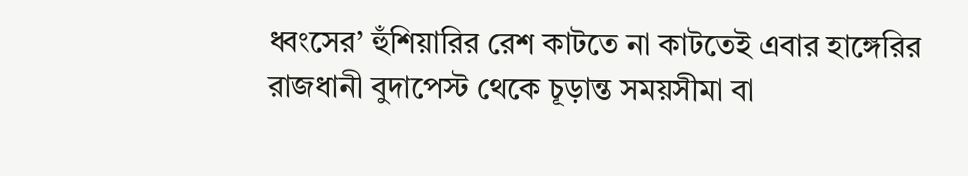ধ্বংসের’ হুঁশিয়ারির রেশ কাটতে না কাটতেই এবার হাঙ্গেরির রাজধানী বুদাপেস্ট থেকে চূড়ান্ত সময়সীমা বা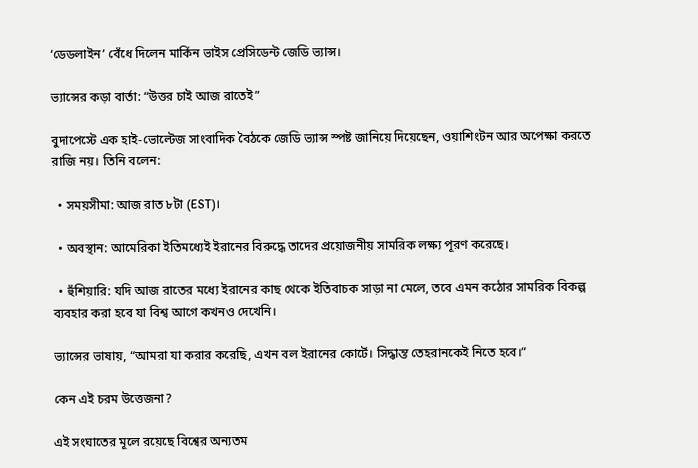‘ডেডলাইন’ বেঁধে দিলেন মার্কিন ভাইস প্রেসিডেন্ট জেডি ভ্যান্স।

ভ্যান্সের কড়া বার্তা: “উত্তর চাই আজ রাতেই”

বুদাপেস্টে এক হাই-ভোল্টেজ সাংবাদিক বৈঠকে জেডি ভ্যান্স স্পষ্ট জানিয়ে দিয়েছেন, ওয়াশিংটন আর অপেক্ষা করতে রাজি নয়। তিনি বলেন:

  • সময়সীমা: আজ রাত ৮টা (EST)।

  • অবস্থান: আমেরিকা ইতিমধ্যেই ইরানের বিরুদ্ধে তাদের প্রয়োজনীয় সামরিক লক্ষ্য পূরণ করেছে।

  • হুঁশিয়ারি: যদি আজ রাতের মধ্যে ইরানের কাছ থেকে ইতিবাচক সাড়া না মেলে, তবে এমন কঠোর সামরিক বিকল্প ব্যবহার করা হবে যা বিশ্ব আগে কখনও দেখেনি।

ভ্যান্সের ভাষায়, “আমরা যা করার করেছি, এখন বল ইরানের কোর্টে। সিদ্ধান্ত তেহরানকেই নিতে হবে।”

কেন এই চরম উত্তেজনা?

এই সংঘাতের মূলে রয়েছে বিশ্বের অন্যতম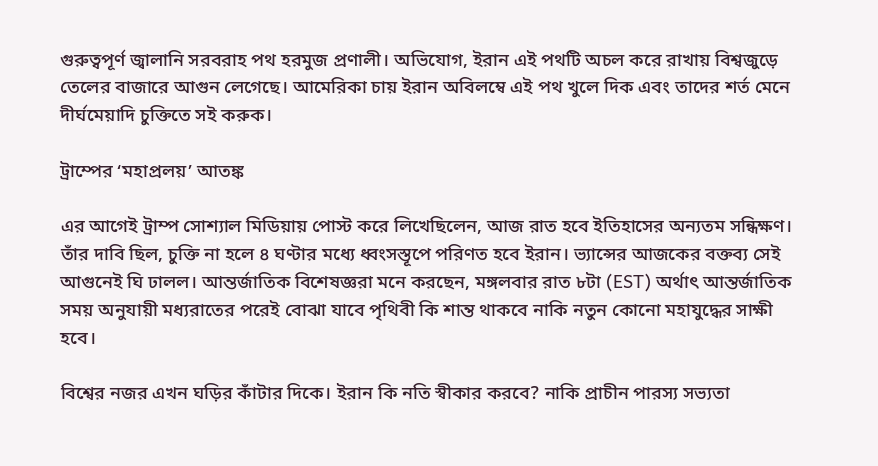গুরুত্বপূর্ণ জ্বালানি সরবরাহ পথ হরমুজ প্রণালী। অভিযোগ, ইরান এই পথটি অচল করে রাখায় বিশ্বজুড়ে তেলের বাজারে আগুন লেগেছে। আমেরিকা চায় ইরান অবিলম্বে এই পথ খুলে দিক এবং তাদের শর্ত মেনে দীর্ঘমেয়াদি চুক্তিতে সই করুক।

ট্রাম্পের ‘মহাপ্রলয়’ আতঙ্ক

এর আগেই ট্রাম্প সোশ্যাল মিডিয়ায় পোস্ট করে লিখেছিলেন, আজ রাত হবে ইতিহাসের অন্যতম সন্ধিক্ষণ। তাঁর দাবি ছিল, চুক্তি না হলে ৪ ঘণ্টার মধ্যে ধ্বংসস্তূপে পরিণত হবে ইরান। ভ্যান্সের আজকের বক্তব্য সেই আগুনেই ঘি ঢালল। আন্তর্জাতিক বিশেষজ্ঞরা মনে করছেন, মঙ্গলবার রাত ৮টা (EST) অর্থাৎ আন্তর্জাতিক সময় অনুযায়ী মধ্যরাতের পরেই বোঝা যাবে পৃথিবী কি শান্ত থাকবে নাকি নতুন কোনো মহাযুদ্ধের সাক্ষী হবে।

বিশ্বের নজর এখন ঘড়ির কাঁটার দিকে। ইরান কি নতি স্বীকার করবে? নাকি প্রাচীন পারস্য সভ্যতা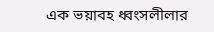এক ভয়াবহ ধ্বংসলীলার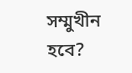সম্মুখীন হবে?